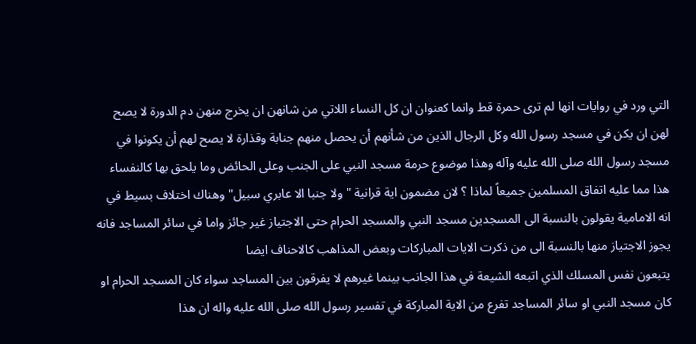التي ورد في روايات انها لم ترى حمرة قط وانما كعنوان ان كل النساء اللاتي من شانهن ان يخرج منهن دم الدورة لا يصح لهن ان يكن في مسجد رسول الله وكل الرجال الذين من شأنهم أن يحصل منهم جنابة وقذارة لا يصح لهم أن يكونوا في مسجد رسول الله صلى الله عليه وآله وهذا موضوع حرمة مسجد النبي على الجنب وعلى الحائض وما يلحق بها كالنفساء هذا مما عليه اتفاق المسلمين جميعاً لماذا ؟ لان مضمون اية قرانية "ولا جنبا الا عابري سبيل" وهناك اختلاف بسيط في انه الامامية يقولون بالنسبة الى المسجدين مسجد النبي والمسجد الحرام حتى الاجتياز غير جائز واما في سائر المساجد فانه يجوز الاجتياز منها بالنسبة الى من ذكرت الايات المباركات وبعض المذاهب كالاحناف ايضا
يتبعون نفس المسلك الذي اتبعه الشيعة في هذا الجانب بينما غيرهم لا يفرقون بين المساجد سواء كان المسجد الحرام او كان مسجد النبي او سائر المساجد تفرع من الاية المباركة في تفسير رسول الله صلى الله عليه واله ان هذا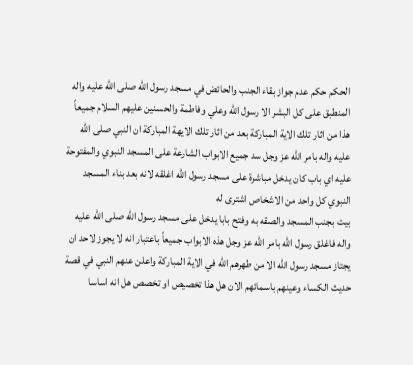الحكم حكم عدم جواز بقاء الجنب والحائض في مسجد رسول الله صلى الله عليه واله المنطبق على كل البشر الا رسول الله وعلي وفاطمة والحسنين عليهم السلام جميعاً هذا من اثار تلك الاية المباركة بعد من اثار تلك الايهة المباركة ان النبي صلى الله عليه واله بامر الله عز وجل سد جميع الابواب الشارعة على المسجد النبوي والمفتوحة عليه اي باب كان يدخل مباشرة على مسجد رسول الله اغلقه لانه بعد بناء المسجد النبوي كل واحد من الاشخاص اشترى له
بيت بجنب المسجد والصقه به وفتح بابا يدخل على مسجد رسول الله صلى الله عليه واله فاغلق رسول الله بامر الله عز وجل هذه الابواب جميعاً باعتبار انه لا يجوز لاحد ان يجتاز مسجد رسول الله الا من طهرهم الله في الاية المباركة واعلن عنهم النبي في قصة حديث الكساء وعينهم باسمائهم الان هل هذا تخصيص او تخصص هل انه اساسا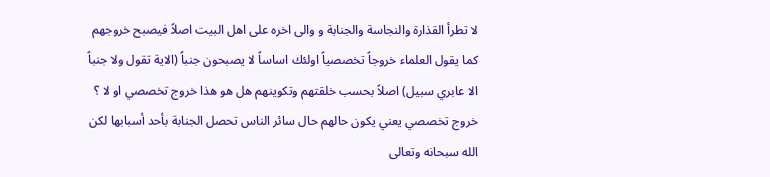لا تطرأ القذارة والنجاسة والجنابة و والى اخره على اهل البيت اصلاً فيصبح خروجهم كما يقول العلماء خروجاً تخصصياً اولئك اساساً لا يصبحون جنباً (الاية تقول ولا جنباً الا عابري سبيل) اصلاً بحسب خلقتهم وتكوينهم هل هو هذا خروج تخصصي او لا ؟ خروج تخصصي يعني يكون حالهم حال سائر الناس تحصل الجنابة بأحد أسبابها لكن الله سبحانه وتعالى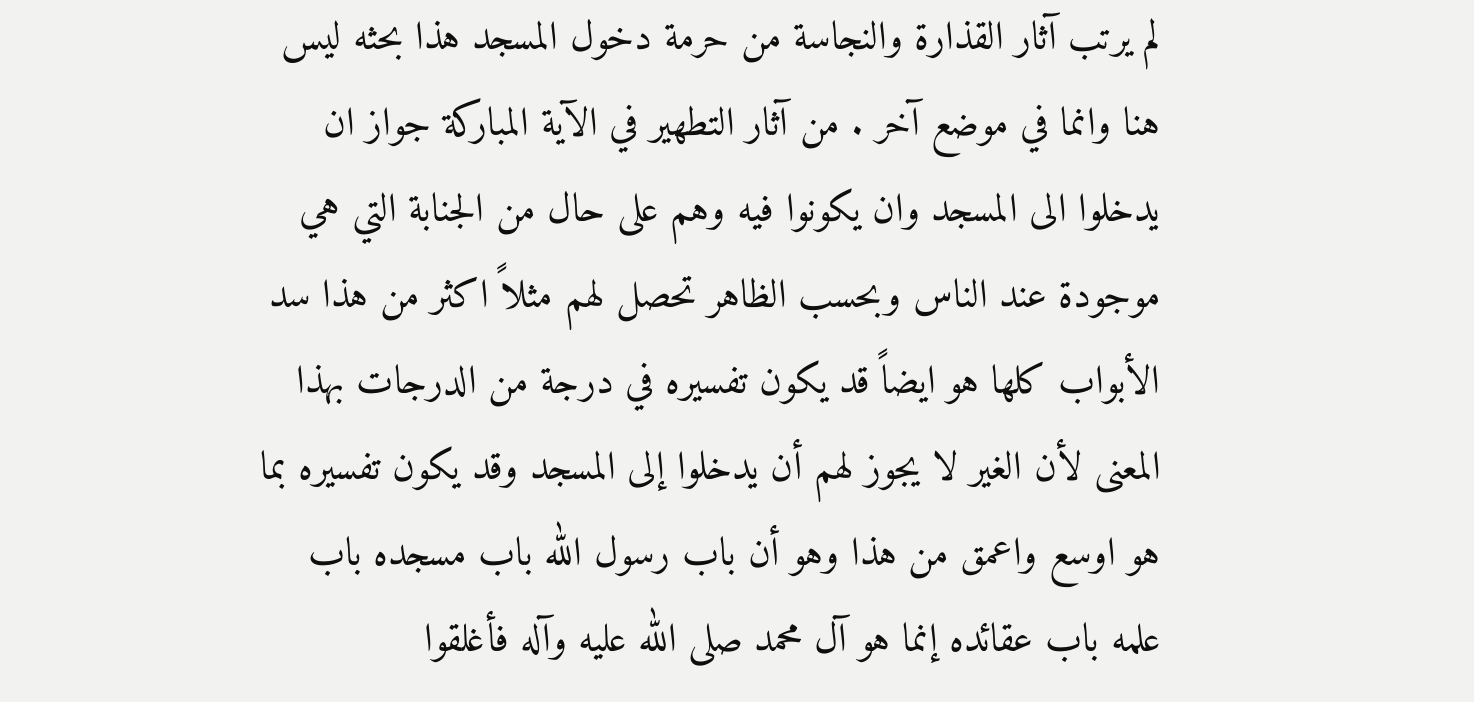لم يرتب آثار القذارة والنجاسة من حرمة دخول المسجد هذا بحثه ليس هنا وانما في موضع آخر . من آثار التطهير في الآية المباركة جواز ان يدخلوا الى المسجد وان يكونوا فيه وهم على حال من الجنابة التي هي موجودة عند الناس وبحسب الظاهر تحصل لهم مثلاً اكثر من هذا سد الأبواب كلها هو ايضاً قد يكون تفسيره في درجة من الدرجات بهذا المعنى لأن الغير لا يجوز لهم أن يدخلوا إلى المسجد وقد يكون تفسيره بما هو اوسع واعمق من هذا وهو أن باب رسول الله باب مسجده باب علمه باب عقائده إنما هو آل محمد صلى الله عليه وآله فأغلقوا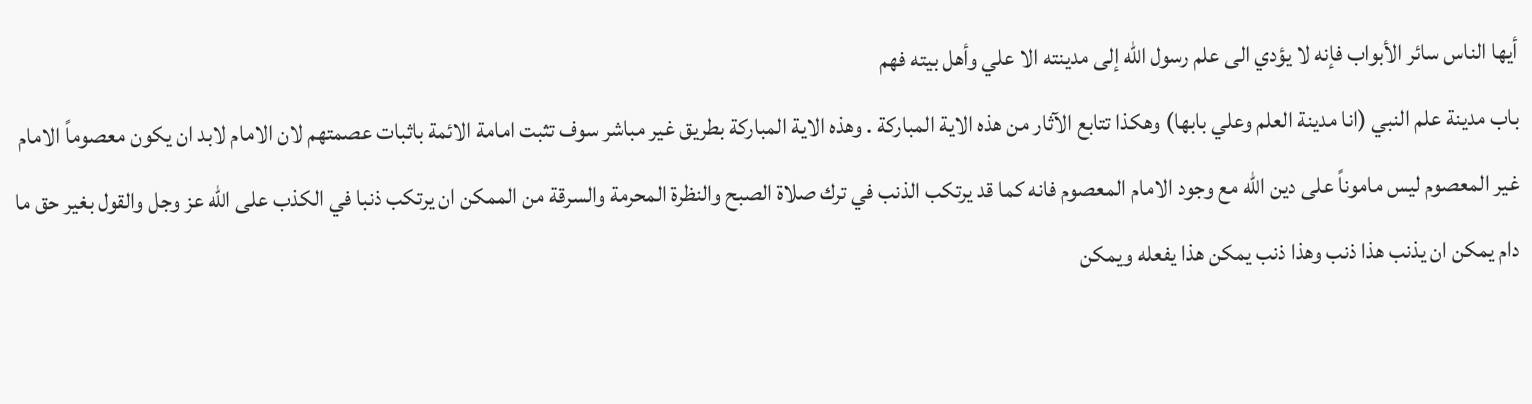أيها الناس سائر الأبواب فإنه لا يؤدي الى علم رسول الله إلى مدينته الا علي وأهل بيته فهم
باب مدينة علم النبي (انا مدينة العلم وعلي بابها) وهكذا تتابع الآثار من هذه الاية المباركة . وهذه الاية المباركة بطريق غير مباشر سوف تثبت امامة الائمة باثبات عصمتهم لان الامام لابد ان يكون معصوماً الامام غير المعصوم ليس ماموناً على دين الله مع وجود الامام المعصوم فانه كما قد يرتكب الذنب في ترك صلاة الصبح والنظرة المحرمة والسرقة من الممكن ان يرتكب ذنبا في الكذب على الله عز وجل والقول بغير حق ما دام يمكن ان يذنب هذا ذنب وهذا ذنب يمكن هذا يفعله ويمكن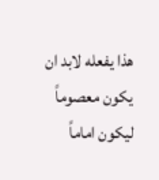هذا يفعله لابد ان يكون معصوماً ليكون اماماً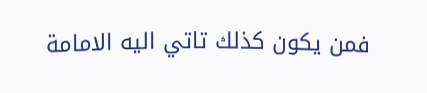فمن يكون كذلك تاتي اليه الامامة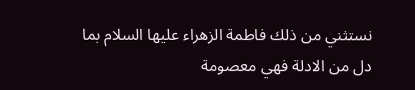نستثني من ذلك فاطمة الزهراء عليها السلام بما دل من الادلة فهي معصومة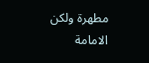مطهرة ولكن الامامة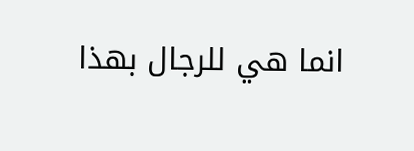انما هي للرجال بهذا